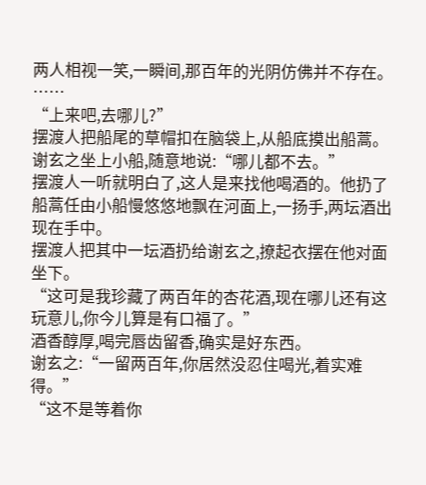两人相视一笑,一瞬间,那百年的光阴仿佛并不存在。
……
“上来吧,去哪儿?”
摆渡人把船尾的草帽扣在脑袋上,从船底摸出船蒿。
谢玄之坐上小船,随意地说:“哪儿都不去。”
摆渡人一听就明白了,这人是来找他喝酒的。他扔了船蒿任由小船慢悠悠地飘在河面上,一扬手,两坛酒出现在手中。
摆渡人把其中一坛酒扔给谢玄之,撩起衣摆在他对面坐下。
“这可是我珍藏了两百年的杏花酒,现在哪儿还有这玩意儿,你今儿算是有口福了。”
酒香醇厚,喝完唇齿留香,确实是好东西。
谢玄之:“一留两百年,你居然没忍住喝光,着实难得。”
“这不是等着你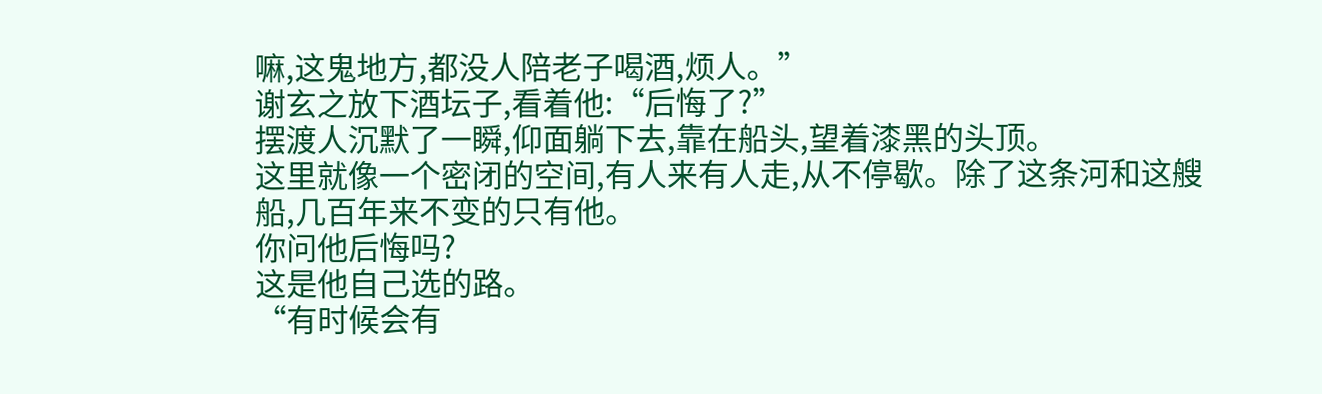嘛,这鬼地方,都没人陪老子喝酒,烦人。”
谢玄之放下酒坛子,看着他:“后悔了?”
摆渡人沉默了一瞬,仰面躺下去,靠在船头,望着漆黑的头顶。
这里就像一个密闭的空间,有人来有人走,从不停歇。除了这条河和这艘船,几百年来不变的只有他。
你问他后悔吗?
这是他自己选的路。
“有时候会有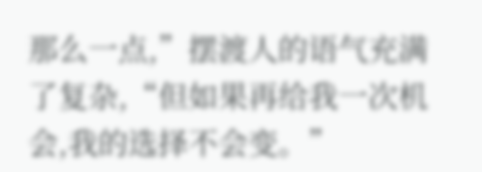那么一点,”摆渡人的语气充满了复杂,“但如果再给我一次机会,我的选择不会变。”